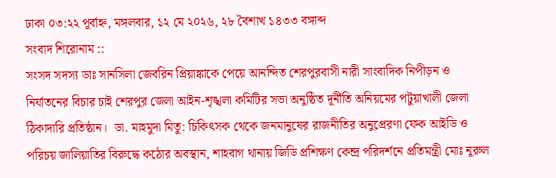ঢাকা ০৩:২২ পূর্বাহ্ন, মঙ্গলবার, ১২ মে ২০২৬, ২৮ বৈশাখ ১৪৩৩ বঙ্গাব্দ
সংবাদ শিরোনাম ::
সংসদ সদস্য ডাঃ সানসিলা জেবরিন প্রিয়াঙ্কাকে পেয়ে আনন্দিত শেরপুরবাসী নারী সাংবাদিক নিপীড়ন ও নির্যাতনের বিচার চাই শেরপুর জেলা আইন-শৃঙ্খলা কমিটির সভা অনুষ্ঠিত দূর্নীতি অনিয়মের পটুয়াখালী জেলা ঠিকাদারি প্রতিষ্ঠান।  ডা. মাহমুদা মিতু: চিকিৎসক থেকে জনমানুষের রাজনীতির অনুপ্রেরণা ফেক আইডি ও পরিচয় জালিয়াতির বিরুদ্ধে কঠোর অবস্থান, শাহবাগ থানায় জিডি প্রশিক্ষণ কেন্দ্র পরিদর্শনে প্রতিমন্ত্রী মোঃ নুরুল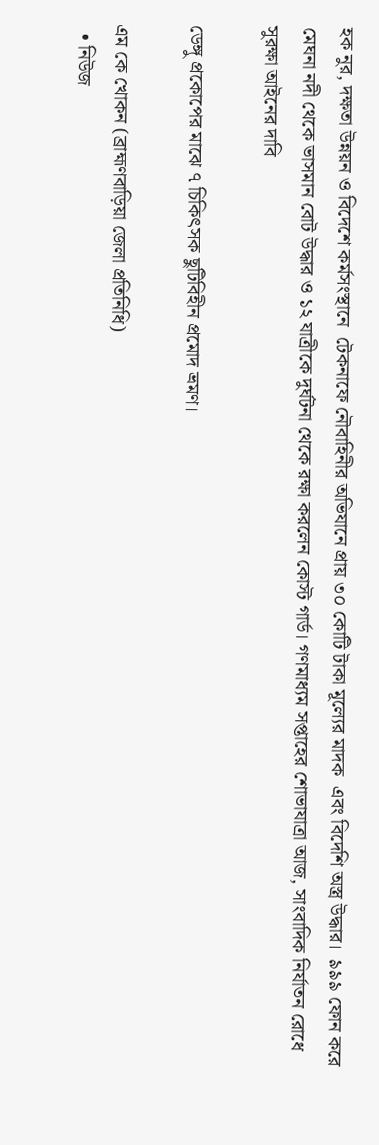হক নুর, দক্ষতা উন্নয়ন ও বিদেশে কর্মসংস্থানে  টেকনাফে নৌবাহিনীর অভিযানে প্রায় ৩০ কোটি টাকা মূল্যের মাদক  এবং বিদেশি অস্ত্র উদ্ধার।  ৯৯৯ ফোন করে মেঘনা নদী থেকে ভাসমান বোট উদ্ধার ও ১২ যাত্রীকে দুর্ঘটনা থেকে রক্ষা করলেন কোস্ট গার্ড। গণমাধ্যম সপ্তাহের শোভাযাত্রা আজ, সাংবাদিক নির্যাতন রোধে সুরক্ষা আইনের দাবি

ডেঙ্গু প্রকোপের মাঝে ৭ চিকিৎসক ছুটিবিহীন প্রমোদ ভ্রমণ।

এম কে খোকন (ব্রাহ্মণবাড়িয়া জেলা প্রতিনিধি)
  • নিউজ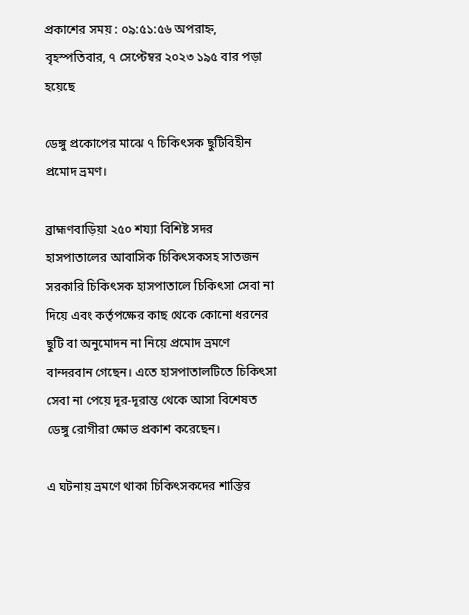প্রকাশের সময় : ০৯:৫১:৫৬ অপরাহ্ন, বৃহস্পতিবার, ৭ সেপ্টেম্বর ২০২৩ ১৯৫ বার পড়া হয়েছে

ডেঙ্গু প্রকোপের মাঝে ৭ চিকিৎসক ছুটিবিহীন প্রমোদ ভ্রমণ।

ব্রাহ্মণবাড়িয়া ২৫০ শয্যা বিশিষ্ট সদর হাসপাতালের আবাসিক চিকিৎসকসহ সাতজন সরকারি চিকিৎসক হাসপাতালে চিকিৎসা সেবা না দিয়ে এবং কর্তৃপক্ষের কাছ থেকে কোনো ধরনের ছুটি বা অনুমোদন না নিয়ে প্রমোদ ভ্রমণে বান্দরবান গেছেন। এতে হাসপাতালটিতে চিকিৎসা সেবা না পেয়ে দূর-দূরান্ত থেকে আসা বিশেষত ডেঙ্গু রোগীরা ক্ষোভ প্রকাশ করেছেন।

এ ঘটনায় ভ্রমণে থাকা চিকিৎসকদের শাস্তির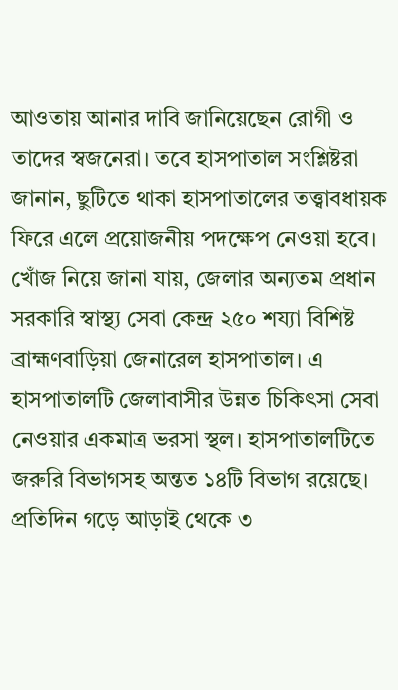আওতায় আনার দাবি জানিয়েছেন রোগী ও তাদের স্বজনেরা। তবে হাসপাতাল সংশ্লিষ্টরা জানান, ছুটিতে থাকা হাসপাতালের তত্ত্বাবধায়ক ফিরে এলে প্রয়োজনীয় পদক্ষেপ নেওয়া হবে।
খোঁজ নিয়ে জানা যায়, জেলার অন্যতম প্রধান সরকারি স্বাস্থ্য সেবা কেন্দ্র ২৫০ শয্যা বিশিষ্ট ব্রাহ্মণবাড়িয়া জেনারেল হাসপাতাল। এ হাসপাতালটি জেলাবাসীর উন্নত চিকিৎসা সেবা নেওয়ার একমাত্র ভরসা স্থল। হাসপাতালটিতে জরুরি বিভাগসহ অন্তত ১৪টি বিভাগ রয়েছে। প্রতিদিন গড়ে আড়াই থেকে ৩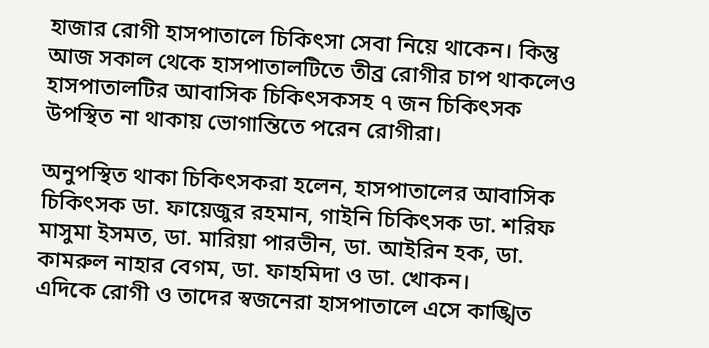হাজার রোগী হাসপাতালে চিকিৎসা সেবা নিয়ে থাকেন। কিন্তু আজ সকাল থেকে হাসপাতালটিতে তীব্র রোগীর চাপ থাকলেও হাসপাতালটির আবাসিক চিকিৎসকসহ ৭ জন চিকিৎসক উপস্থিত না থাকায় ভোগান্তিতে পরেন রোগীরা।

অনুপস্থিত থাকা চিকিৎসকরা হলেন, হাসপাতালের আবাসিক চিকিৎসক ডা. ফায়েজুর রহমান, গাইনি চিকিৎসক ডা. শরিফ মাসুমা ইসমত, ডা. মারিয়া পারভীন, ডা. আইরিন হক, ডা. কামরুল নাহার বেগম, ডা. ফাহমিদা ও ডা. খোকন।
এদিকে রোগী ও তাদের স্বজনেরা হাসপাতালে এসে কাঙ্খিত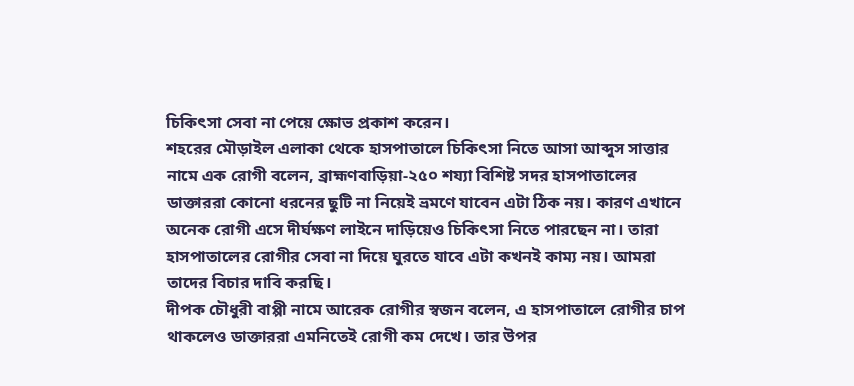চিকিৎসা সেবা না পেয়ে ক্ষোভ প্রকাশ করেন।
শহরের মৌড়াইল এলাকা থেকে হাসপাতালে চিকিৎসা নিতে আসা আব্দুস সাত্তার নামে এক রোগী বলেন, ব্রাহ্মণবাড়িয়া-২৫০ শয্যা বিশিষ্ট সদর হাসপাতালের ডাক্তাররা কোনো ধরনের ছুটি না নিয়েই ভ্রমণে যাবেন এটা ঠিক নয়। কারণ এখানে অনেক রোগী এসে দীর্ঘক্ষণ লাইনে দাড়িয়েও চিকিৎসা নিতে পারছেন না। তারা হাসপাতালের রোগীর সেবা না দিয়ে ঘুরতে যাবে এটা কখনই কাম্য নয়। আমরা তাদের বিচার দাবি করছি।
দীপক চৌধুরী বাপ্পী নামে আরেক রোগীর স্বজন বলেন, এ হাসপাতালে রোগীর চাপ থাকলেও ডাক্তাররা এমনিতেই রোগী কম দেখে। তার উপর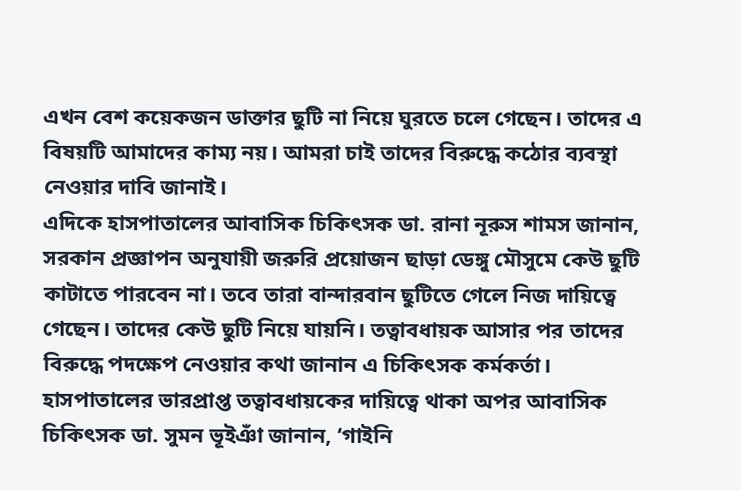এখন বেশ কয়েকজন ডাক্তার ছুটি না নিয়ে ঘুরতে চলে গেছেন। তাদের এ বিষয়টি আমাদের কাম্য নয়। আমরা চাই তাদের বিরুদ্ধে কঠোর ব্যবস্থা নেওয়ার দাবি জানাই।
এদিকে হাসপাতালের আবাসিক চিকিৎসক ডা. রানা নূরুস শামস জানান, সরকান প্রজ্ঞাপন অনুযায়ী জরুরি প্রয়োজন ছাড়া ডেঙ্গু মৌসুমে কেউ ছুটি কাটাতে পারবেন না। তবে তারা বান্দারবান ছুটিতে গেলে নিজ দায়িত্বে গেছেন। তাদের কেউ ছুটি নিয়ে যায়নি। তত্বাবধায়ক আসার পর তাদের বিরুদ্ধে পদক্ষেপ নেওয়ার কথা জানান এ চিকিৎসক কর্মকর্তা।
হাসপাতালের ভারপ্রাপ্ত তত্বাবধায়কের দায়িত্বে থাকা অপর আবাসিক চিকিৎসক ডা. সুমন ভূইঞাঁ জানান, ‘গাইনি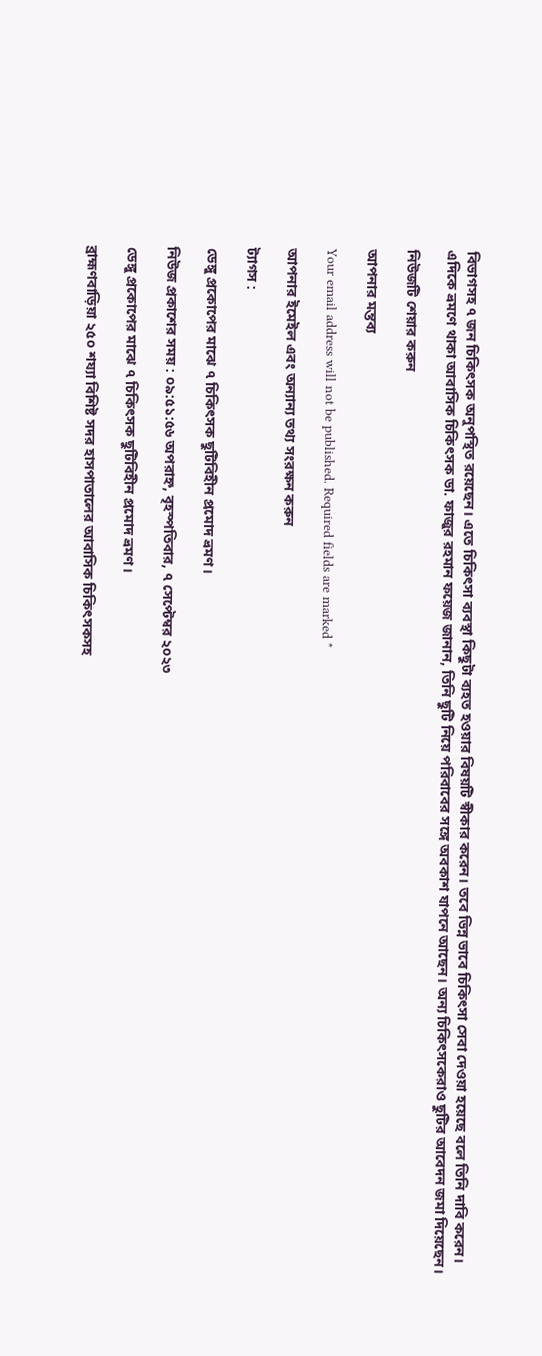বিভাগসহ ৭ জন চিকিৎসক অনুপস্থিত রয়েছেন। এতে চিকিৎসা ব্যবস্থা কিছুটা ব্যহত হওয়ার বিষয়টি স্বীকার করেন। তবে ভিন্ন ভাবে চিকিৎসা সেবা দেওয়া হয়েছে বলে তিনি দাবি করেন।
এদিকে ভ্রমণে থাকা আবাসিক চিকিৎসক ডা. ফাজুর রহমান ফয়েজ জানান, তিনি ছুটি নিয়ে পরিবাবের সঙ্গে অবকাশ যাপনে আছেন। অন্য চিকিৎসকেরাও ছুটির আবেদন জমা দিয়েছেন।

নিউজটি শেয়ার করুন

আপনার মন্তব্য

Your email address will not be published. Required fields are marked *

আপনার ইমেইল এবং অন্যান্য তথ্য সংরক্ষন করুন

ট্যাগস :

ডেঙ্গু প্রকোপের মাঝে ৭ চিকিৎসক ছুটিবিহীন প্রমোদ ভ্রমণ।

নিউজ প্রকাশের সময় : ০৯:৫১:৫৬ অপরাহ্ন, বৃহস্পতিবার, ৭ সেপ্টেম্বর ২০২৩

ডেঙ্গু প্রকোপের মাঝে ৭ চিকিৎসক ছুটিবিহীন প্রমোদ ভ্রমণ।

ব্রাহ্মণবাড়িয়া ২৫০ শয্যা বিশিষ্ট সদর হাসপাতালের আবাসিক চিকিৎসকসহ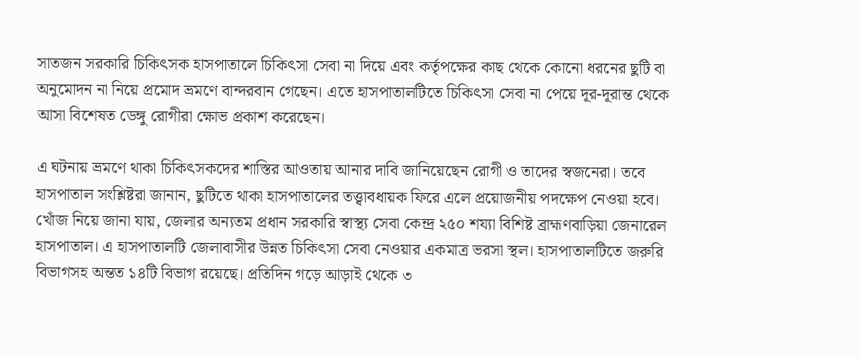সাতজন সরকারি চিকিৎসক হাসপাতালে চিকিৎসা সেবা না দিয়ে এবং কর্তৃপক্ষের কাছ থেকে কোনো ধরনের ছুটি বা অনুমোদন না নিয়ে প্রমোদ ভ্রমণে বান্দরবান গেছেন। এতে হাসপাতালটিতে চিকিৎসা সেবা না পেয়ে দূর-দূরান্ত থেকে আসা বিশেষত ডেঙ্গু রোগীরা ক্ষোভ প্রকাশ করেছেন।

এ ঘটনায় ভ্রমণে থাকা চিকিৎসকদের শাস্তির আওতায় আনার দাবি জানিয়েছেন রোগী ও তাদের স্বজনেরা। তবে হাসপাতাল সংশ্লিষ্টরা জানান, ছুটিতে থাকা হাসপাতালের তত্ত্বাবধায়ক ফিরে এলে প্রয়োজনীয় পদক্ষেপ নেওয়া হবে।
খোঁজ নিয়ে জানা যায়, জেলার অন্যতম প্রধান সরকারি স্বাস্থ্য সেবা কেন্দ্র ২৫০ শয্যা বিশিষ্ট ব্রাহ্মণবাড়িয়া জেনারেল হাসপাতাল। এ হাসপাতালটি জেলাবাসীর উন্নত চিকিৎসা সেবা নেওয়ার একমাত্র ভরসা স্থল। হাসপাতালটিতে জরুরি বিভাগসহ অন্তত ১৪টি বিভাগ রয়েছে। প্রতিদিন গড়ে আড়াই থেকে ৩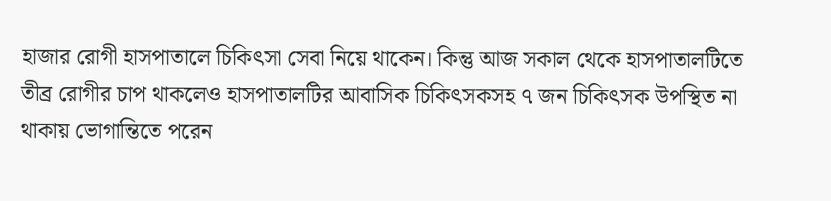হাজার রোগী হাসপাতালে চিকিৎসা সেবা নিয়ে থাকেন। কিন্তু আজ সকাল থেকে হাসপাতালটিতে তীব্র রোগীর চাপ থাকলেও হাসপাতালটির আবাসিক চিকিৎসকসহ ৭ জন চিকিৎসক উপস্থিত না থাকায় ভোগান্তিতে পরেন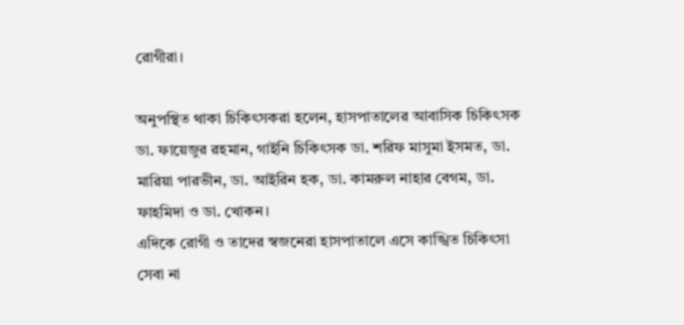রোগীরা।

অনুপস্থিত থাকা চিকিৎসকরা হলেন, হাসপাতালের আবাসিক চিকিৎসক ডা. ফায়েজুর রহমান, গাইনি চিকিৎসক ডা. শরিফ মাসুমা ইসমত, ডা. মারিয়া পারভীন, ডা. আইরিন হক, ডা. কামরুল নাহার বেগম, ডা. ফাহমিদা ও ডা. খোকন।
এদিকে রোগী ও তাদের স্বজনেরা হাসপাতালে এসে কাঙ্খিত চিকিৎসা সেবা না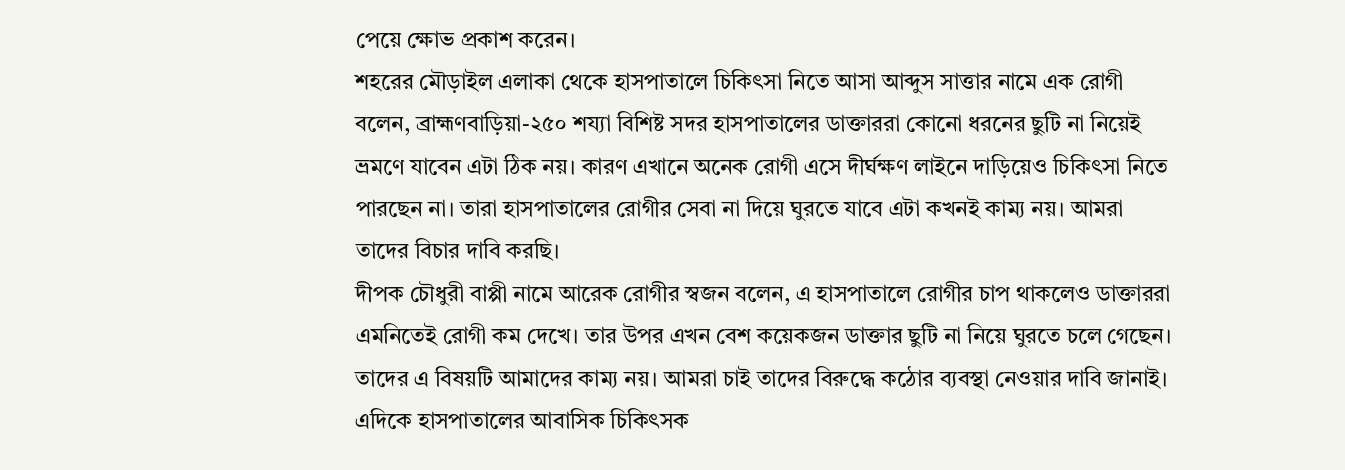পেয়ে ক্ষোভ প্রকাশ করেন।
শহরের মৌড়াইল এলাকা থেকে হাসপাতালে চিকিৎসা নিতে আসা আব্দুস সাত্তার নামে এক রোগী বলেন, ব্রাহ্মণবাড়িয়া-২৫০ শয্যা বিশিষ্ট সদর হাসপাতালের ডাক্তাররা কোনো ধরনের ছুটি না নিয়েই ভ্রমণে যাবেন এটা ঠিক নয়। কারণ এখানে অনেক রোগী এসে দীর্ঘক্ষণ লাইনে দাড়িয়েও চিকিৎসা নিতে পারছেন না। তারা হাসপাতালের রোগীর সেবা না দিয়ে ঘুরতে যাবে এটা কখনই কাম্য নয়। আমরা তাদের বিচার দাবি করছি।
দীপক চৌধুরী বাপ্পী নামে আরেক রোগীর স্বজন বলেন, এ হাসপাতালে রোগীর চাপ থাকলেও ডাক্তাররা এমনিতেই রোগী কম দেখে। তার উপর এখন বেশ কয়েকজন ডাক্তার ছুটি না নিয়ে ঘুরতে চলে গেছেন। তাদের এ বিষয়টি আমাদের কাম্য নয়। আমরা চাই তাদের বিরুদ্ধে কঠোর ব্যবস্থা নেওয়ার দাবি জানাই।
এদিকে হাসপাতালের আবাসিক চিকিৎসক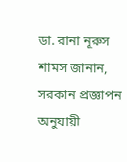ডা. রানা নূরুস শামস জানান, সরকান প্রজ্ঞাপন অনুযায়ী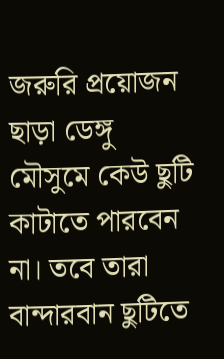জরুরি প্রয়োজন ছাড়া ডেঙ্গু মৌসুমে কেউ ছুটি কাটাতে পারবেন না। তবে তারা বান্দারবান ছুটিতে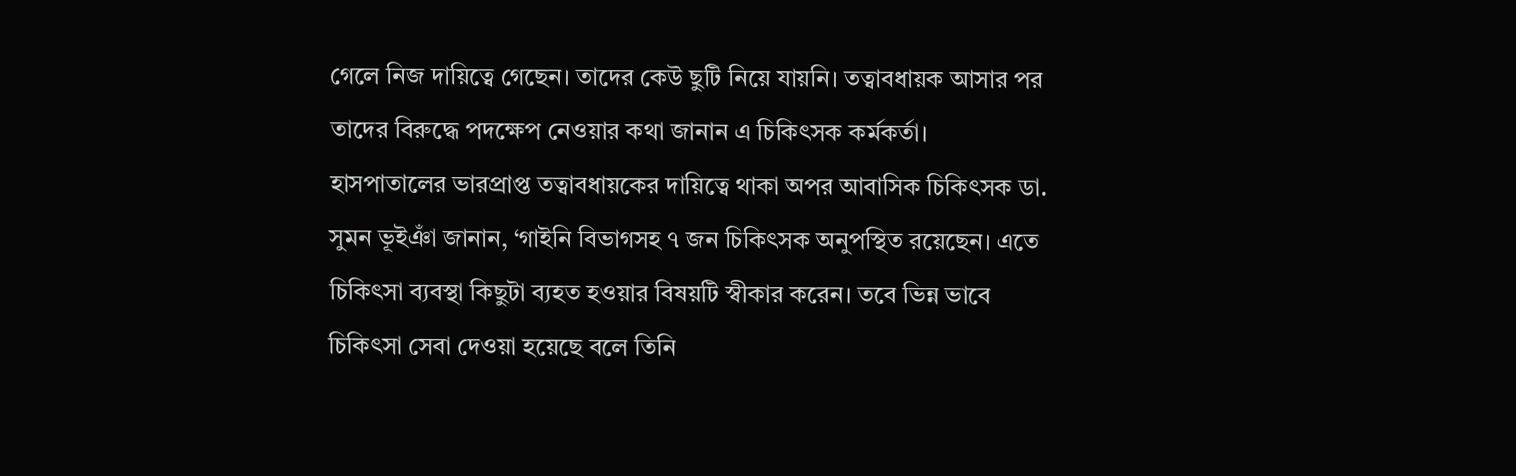গেলে নিজ দায়িত্বে গেছেন। তাদের কেউ ছুটি নিয়ে যায়নি। তত্বাবধায়ক আসার পর তাদের বিরুদ্ধে পদক্ষেপ নেওয়ার কথা জানান এ চিকিৎসক কর্মকর্তা।
হাসপাতালের ভারপ্রাপ্ত তত্বাবধায়কের দায়িত্বে থাকা অপর আবাসিক চিকিৎসক ডা. সুমন ভূইঞাঁ জানান, ‘গাইনি বিভাগসহ ৭ জন চিকিৎসক অনুপস্থিত রয়েছেন। এতে চিকিৎসা ব্যবস্থা কিছুটা ব্যহত হওয়ার বিষয়টি স্বীকার করেন। তবে ভিন্ন ভাবে চিকিৎসা সেবা দেওয়া হয়েছে বলে তিনি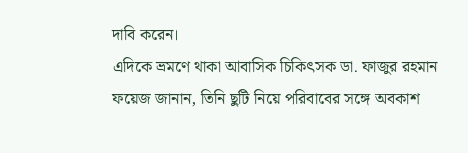দাবি করেন।
এদিকে ভ্রমণে থাকা আবাসিক চিকিৎসক ডা. ফাজুর রহমান ফয়েজ জানান, তিনি ছুটি নিয়ে পরিবাবের সঙ্গে অবকাশ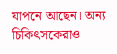যাপনে আছেন। অন্য চিকিৎসকেরাও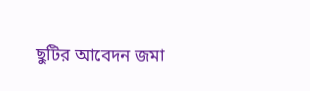ছুটির আবেদন জমা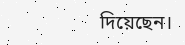দিয়েছেন।